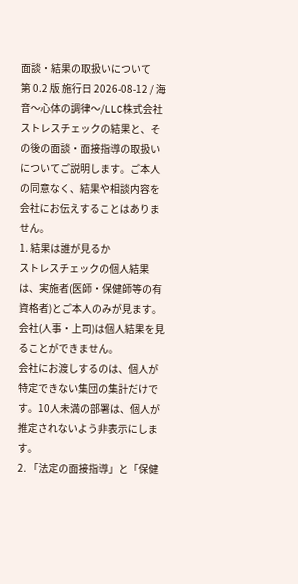面談・結果の取扱いについて
第 0.2 版 施行日 2026-08-12 / 海音〜心体の調律〜/LLC株式会社
ストレスチェックの結果と、その後の面談・面接指導の取扱いについてご説明します。ご本人の同意なく、結果や相談内容を会社にお伝えすることはありません。
1. 結果は誰が見るか
ストレスチェックの個人結果は、実施者(医師・保健師等の有資格者)とご本人のみが見ます。会社(人事・上司)は個人結果を見ることができません。
会社にお渡しするのは、個人が特定できない集団の集計だけです。10人未満の部署は、個人が推定されないよう非表示にします。
2. 「法定の面接指導」と「保健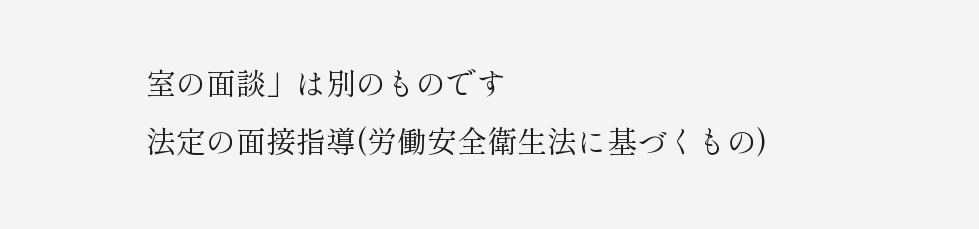室の面談」は別のものです
法定の面接指導(労働安全衛生法に基づくもの)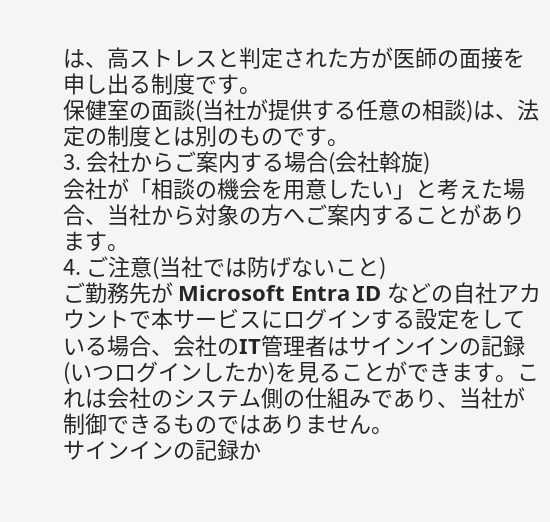は、高ストレスと判定された方が医師の面接を申し出る制度です。
保健室の面談(当社が提供する任意の相談)は、法定の制度とは別のものです。
3. 会社からご案内する場合(会社斡旋)
会社が「相談の機会を用意したい」と考えた場合、当社から対象の方へご案内することがあります。
4. ご注意(当社では防げないこと)
ご勤務先が Microsoft Entra ID などの自社アカウントで本サービスにログインする設定をしている場合、会社のIT管理者はサインインの記録(いつログインしたか)を見ることができます。これは会社のシステム側の仕組みであり、当社が制御できるものではありません。
サインインの記録か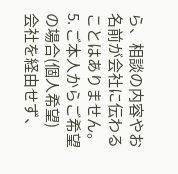ら、相談の内容やお名前が会社に伝わることはありません。
5. ご本人からご希望の場合(個人希望)
会社を経由せず、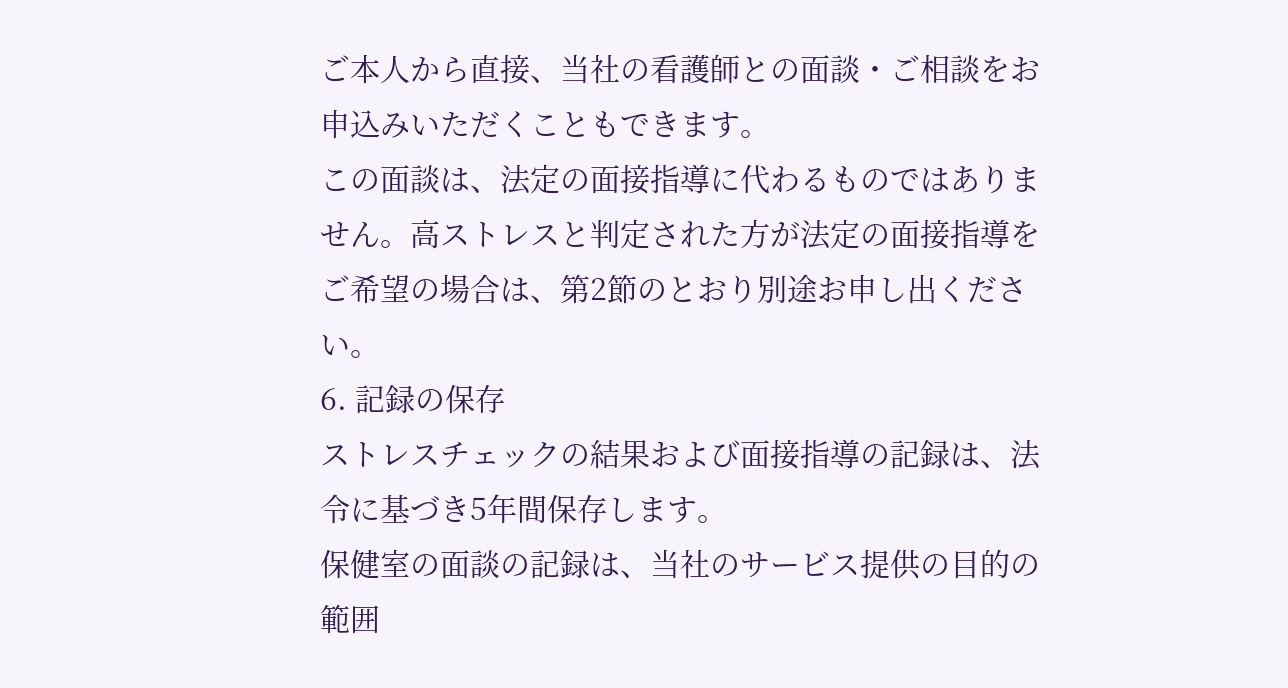ご本人から直接、当社の看護師との面談・ご相談をお申込みいただくこともできます。
この面談は、法定の面接指導に代わるものではありません。高ストレスと判定された方が法定の面接指導をご希望の場合は、第2節のとおり別途お申し出ください。
6. 記録の保存
ストレスチェックの結果および面接指導の記録は、法令に基づき5年間保存します。
保健室の面談の記録は、当社のサービス提供の目的の範囲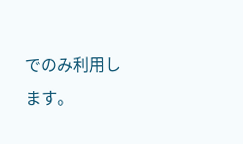でのみ利用します。